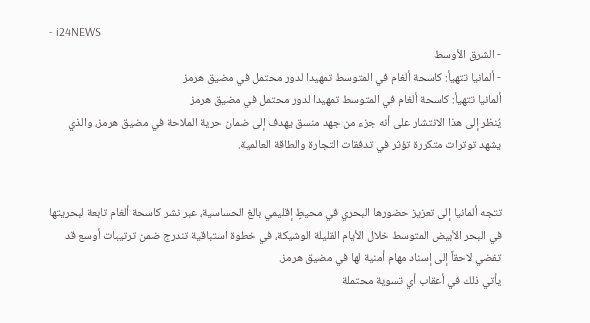- i24NEWS
- الشرق الأوسط
- ألمانيا تتهيأ: كاسحة ألغام في المتوسط تمهيدا لدور محتمل في مضيق هرمز
ألمانيا تتهيأ: كاسحة ألغام في المتوسط تمهيدا لدور محتمل في مضيق هرمز
يُنظر إلى هذا الانتشار على أنه جزء من جهد منسق يهدف إلى ضمان حرية الملاحة في مضيق هرمز، والذي يشهد توترات متكررة تؤثر في تدفقات التجارة والطاقة العالمية.


تتجه ألمانيا إلى تعزيز حضورها البحري في محيطٍ إقليمي بالغ الحساسية، عبر نشر كاسحة ألغام تابعة لبحريتها في البحر الأبيض المتوسط خلال الأيام القليلة الوشيكة، في خطوة استباقية تندرج ضمن ترتيبات أوسع قد تفضي لاحقاً إلى إسناد مهام أمنية لها في مضيق هرمز.
يأتي ذلك في أعقاب أي تسوية محتملة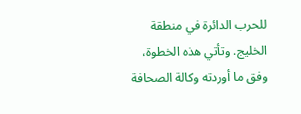للحرب الدائرة في منطقة الخليج. وتأتي هذه الخطوة، وفق ما أوردته وكالة الصحافة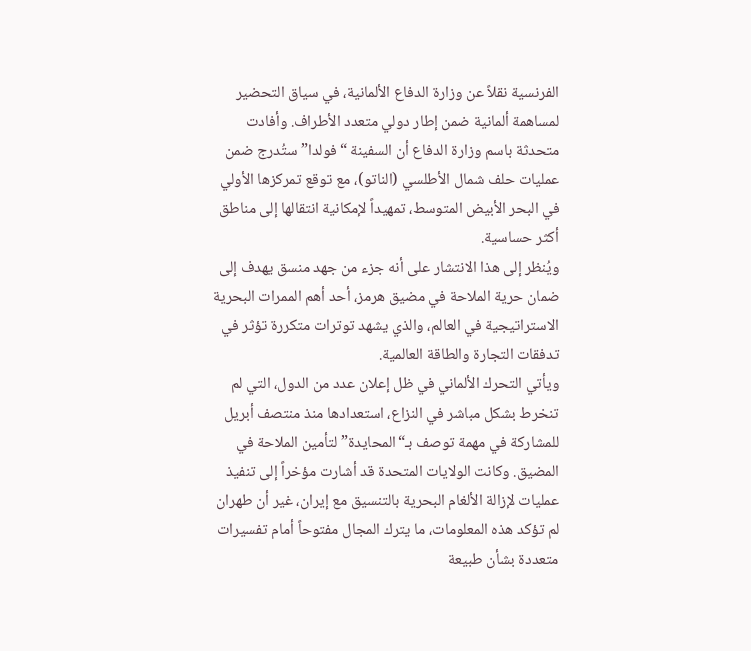الفرنسية نقلاً عن وزارة الدفاع الألمانية، في سياق التحضير لمساهمة ألمانية ضمن إطار دولي متعدد الأطراف. وأفادت متحدثة باسم وزارة الدفاع أن السفينة “فولدا” ستُدرج ضمن عمليات حلف شمال الأطلسي (الناتو)، مع توقع تمركزها الأولي في البحر الأبيض المتوسط، تمهيداً لإمكانية انتقالها إلى مناطق أكثر حساسية.
ويُنظر إلى هذا الانتشار على أنه جزء من جهد منسق يهدف إلى ضمان حرية الملاحة في مضيق هرمز، أحد أهم الممرات البحرية الاستراتيجية في العالم، والذي يشهد توترات متكررة تؤثر في تدفقات التجارة والطاقة العالمية.
ويأتي التحرك الألماني في ظل إعلان عدد من الدول، التي لم تنخرط بشكل مباشر في النزاع، استعدادها منذ منتصف أبريل للمشاركة في مهمة توصف بـ“المحايدة” لتأمين الملاحة في المضيق. وكانت الولايات المتحدة قد أشارت مؤخراً إلى تنفيذ عمليات لإزالة الألغام البحرية بالتنسيق مع إيران، غير أن طهران لم تؤكد هذه المعلومات، ما يترك المجال مفتوحاً أمام تفسيرات متعددة بشأن طبيعة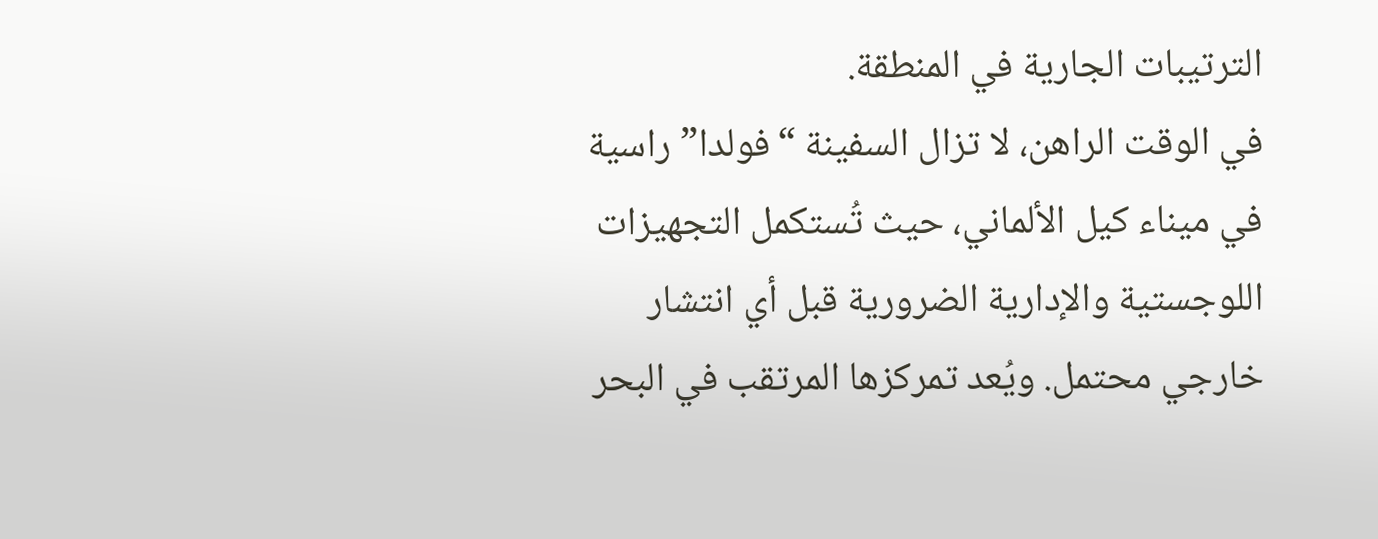الترتيبات الجارية في المنطقة.
في الوقت الراهن، لا تزال السفينة “فولدا” راسية في ميناء كيل الألماني، حيث تُستكمل التجهيزات اللوجستية والإدارية الضرورية قبل أي انتشار خارجي محتمل. ويُعد تمركزها المرتقب في البحر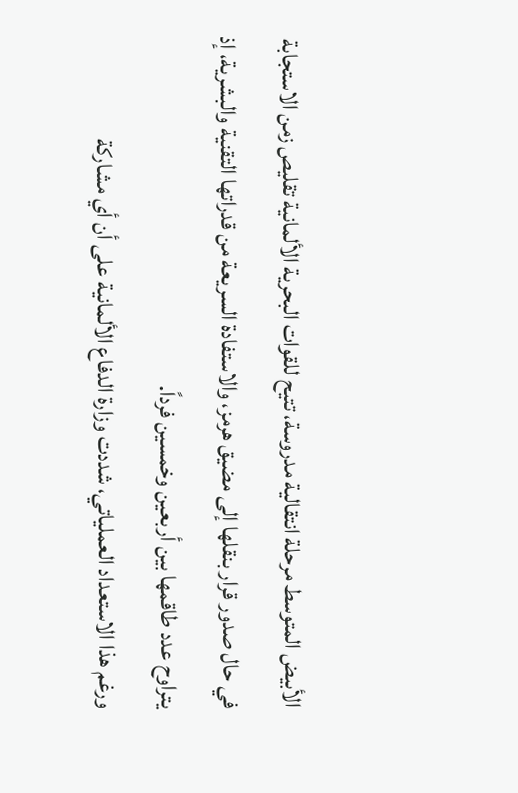الأبيض المتوسط مرحلة انتقالية مدروسة، تتيح للقوات البحرية الألمانية تقليص زمن الاستجابة في حال صدور قرار بنقلها إلى مضيق هرمز، والاستفادة السريعة من قدراتها التقنية والبشرية، إذ يتراوح عدد طاقمها بين أربعين وخمسين فرداً.
ورغم هذا الاستعداد العملياتي، شددت وزارة الدفاع الألمانية على أن أي مشاركة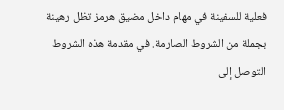فعلية للسفينة في مهام داخل مضيق هرمز تظل رهينة بجملة من الشروط الصارمة. في مقدمة هذه الشروط التوصل إلى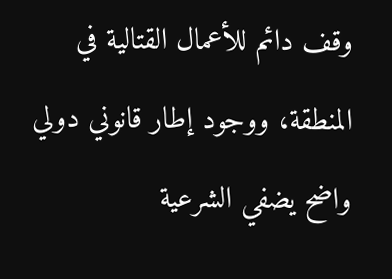وقف دائم للأعمال القتالية في المنطقة، ووجود إطار قانوني دولي واضح يضفي الشرعية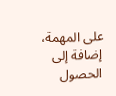على المهمة، إضافة إلى الحصول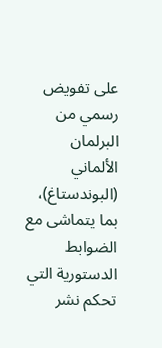على تفويض رسمي من البرلمان الألماني (البوندستاغ)، بما يتماشى مع الضوابط الدستورية التي تحكم نشر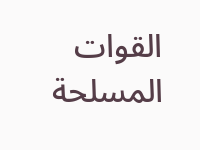القوات المسلحة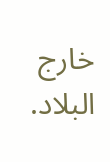خارج البلاد.